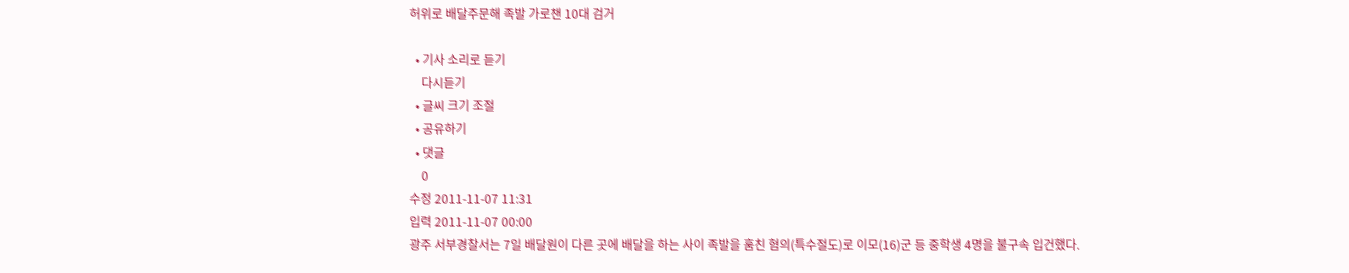허위로 배달주문해 족발 가로챈 10대 검거

  • 기사 소리로 듣기
    다시듣기
  • 글씨 크기 조절
  • 공유하기
  • 댓글
    0
수정 2011-11-07 11:31
입력 2011-11-07 00:00
광주 서부경찰서는 7일 배달원이 다른 곳에 배달을 하는 사이 족발을 훔친 혐의(특수절도)로 이모(16)군 등 중학생 4명을 불구속 입건했다.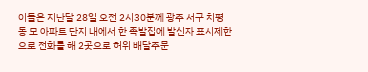이들은 지난달 28일 오전 2시30분께 광주 서구 치평동 모 아파트 단지 내에서 한 족발집에 발신자 표시제한으로 전화를 해 2곳으로 허위 배달주문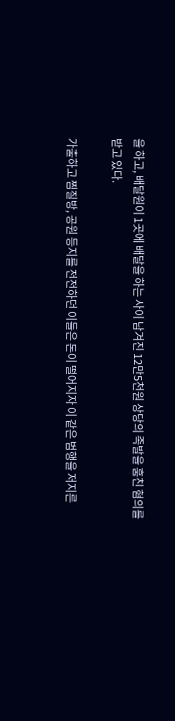을 하고, 배달원이 1곳에 배달을 하는 사이 남겨진 12만5천원 상당의 족발을 훔친 혐의를 받고 있다.

가출하고 찜질방, 공원 등지를 전전하던 이들은 돈이 떨어지자 이 같은 범행을 저지른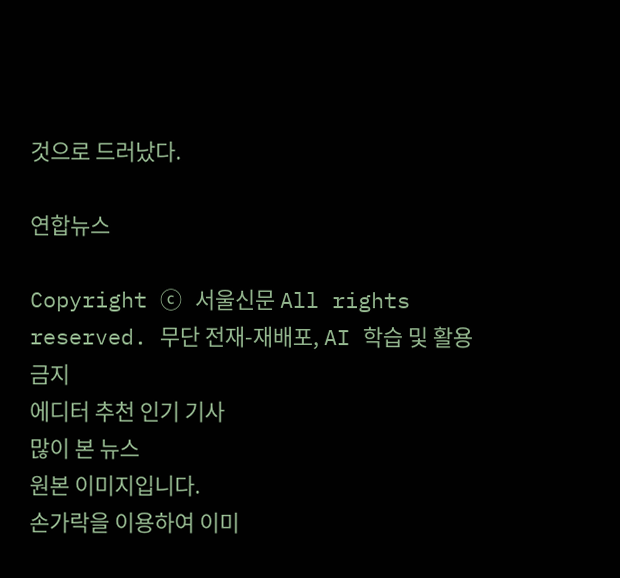것으로 드러났다.

연합뉴스

Copyright ⓒ 서울신문 All rights reserved. 무단 전재-재배포, AI 학습 및 활용 금지
에디터 추천 인기 기사
많이 본 뉴스
원본 이미지입니다.
손가락을 이용하여 이미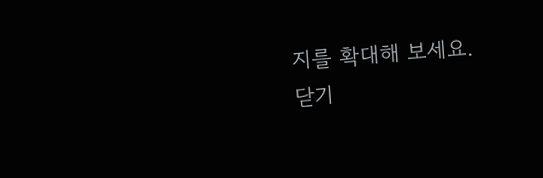지를 확대해 보세요.
닫기